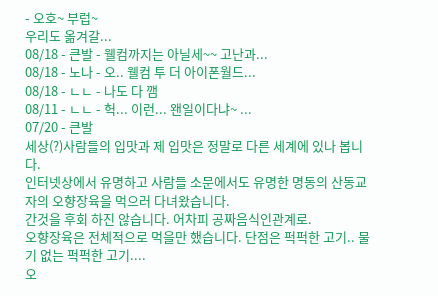- 오호~ 부럽~
우리도 옮겨갈...
08/18 - 큰발 - 웰컴까지는 아닐세~~ 고난과...
08/18 - 노나 - 오.. 웰컴 투 더 아이폰월드...
08/18 - ㄴㄴ - 나도 다 깸
08/11 - ㄴㄴ - 헉... 이런... 왠일이다냐~ ...
07/20 - 큰발
세상(?)사람들의 입맛과 제 입맛은 정말로 다른 세계에 있나 봅니다.
인터넷상에서 유명하고 사람들 소문에서도 유명한 명동의 산동교자의 오향장육을 먹으러 다녀왔습니다.
간것을 후회 하진 않습니다. 어차피 공짜음식인관계로.
오향장육은 전체적으로 먹을만 했습니다. 단점은 퍽퍽한 고기.. 물기 없는 퍽퍽한 고기....
오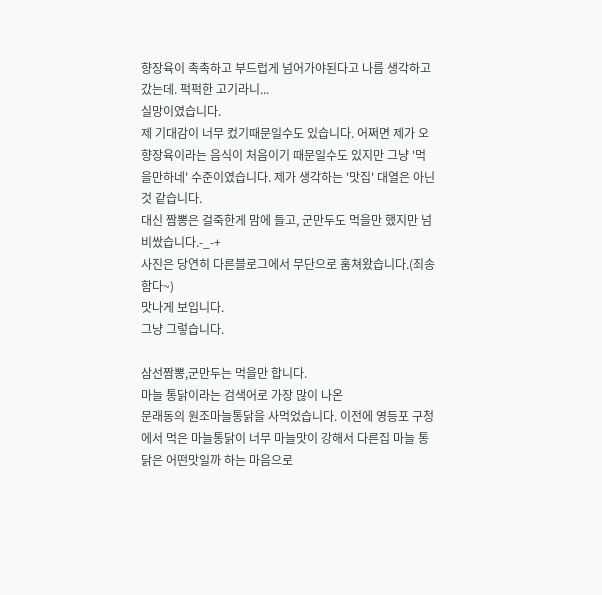향장육이 촉촉하고 부드럽게 넘어가야된다고 나름 생각하고 갔는데. 퍽퍽한 고기라니...
실망이였습니다.
제 기대감이 너무 컸기때문일수도 있습니다. 어쩌면 제가 오향장육이라는 음식이 처음이기 때문일수도 있지만 그냥 '먹을만하네' 수준이였습니다. 제가 생각하는 '맛집' 대열은 아닌것 같습니다.
대신 짬뽕은 걸죽한게 맘에 들고, 군만두도 먹을만 했지만 넘 비쌌습니다.-_-+
사진은 당연히 다른블로그에서 무단으로 훔쳐왔습니다.(죄송함다~)
맛나게 보입니다.
그냥 그렇습니다.

삼선짬뽕,군만두는 먹을만 합니다.
마늘 통닭이라는 검색어로 가장 많이 나온
문래동의 원조마늘통닭을 사먹었습니다. 이전에 영등포 구청에서 먹은 마늘통닭이 너무 마늘맛이 강해서 다른집 마늘 통닭은 어떤맛일까 하는 마음으로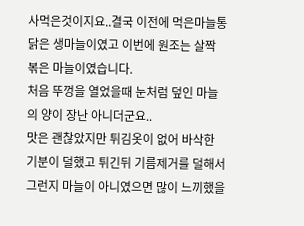사먹은것이지요..결국 이전에 먹은마늘통닭은 생마늘이였고 이번에 원조는 살짝 볶은 마늘이였습니다.
처음 뚜껑을 열었을때 눈처럼 덮인 마늘의 양이 장난 아니더군요..
맛은 괜찮았지만 튀김옷이 없어 바삭한 기분이 덜했고 튀긴뒤 기름제거를 덜해서 그런지 마늘이 아니였으면 많이 느끼했을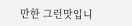만한 그런맛입니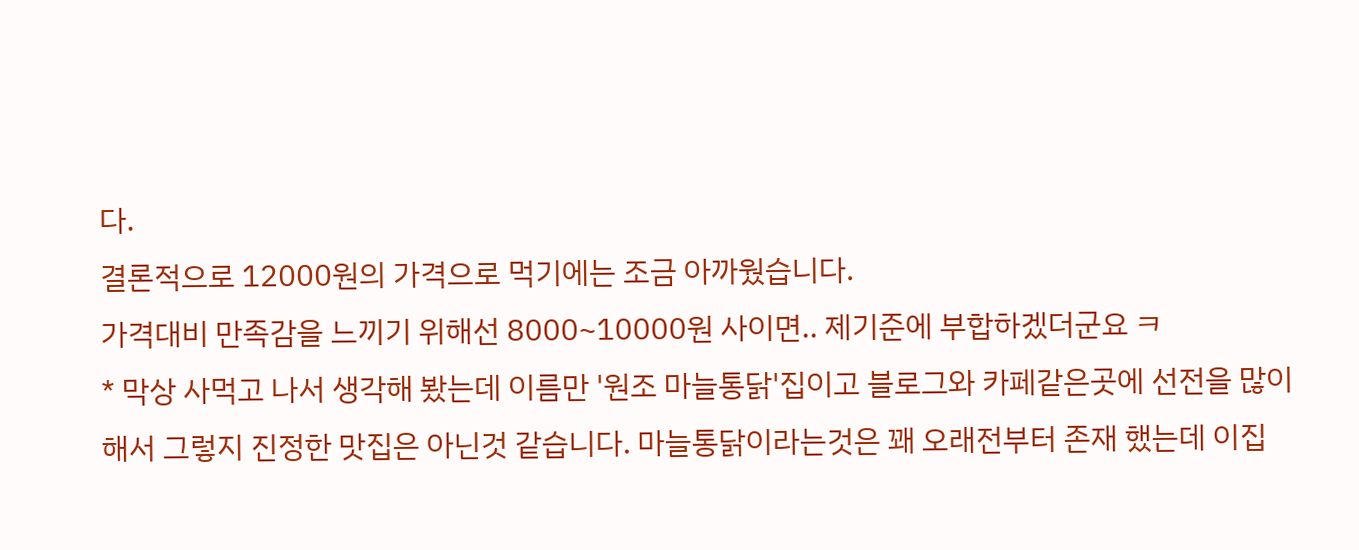다.
결론적으로 12000원의 가격으로 먹기에는 조금 아까웠습니다.
가격대비 만족감을 느끼기 위해선 8000~10000원 사이면.. 제기준에 부합하겠더군요 ㅋ
* 막상 사먹고 나서 생각해 봤는데 이름만 '원조 마늘통닭'집이고 블로그와 카페같은곳에 선전을 많이 해서 그렇지 진정한 맛집은 아닌것 같습니다. 마늘통닭이라는것은 꽤 오래전부터 존재 했는데 이집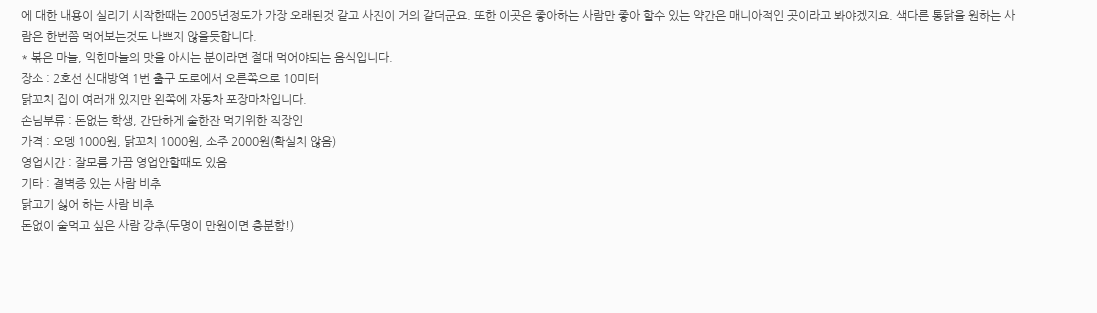에 대한 내용이 실리기 시작한때는 2005년정도가 가장 오래된것 같고 사진이 거의 같더군요. 또한 이곳은 좋아하는 사람만 좋아 할수 있는 약간은 매니아적인 곳이라고 봐야겠지요. 색다른 통닭을 원하는 사람은 한번쯤 먹어보는것도 나쁘지 않을듯합니다.
* 볶은 마늘, 익힌마늘의 맛을 아시는 분이라면 절대 먹어야되는 음식입니다.
장소 : 2호선 신대방역 1번 출구 도로에서 오른쪽으로 10미터
닭꼬치 집이 여러개 있지만 왼쪽에 자동차 포장마차입니다.
손님부류 : 돈없는 학생, 간단하게 술한잔 먹기위한 직장인
가격 : 오뎅 1000원, 닭꼬치 1000원, 소주 2000원(확실치 않음)
영업시간 : 잘모름 가끔 영업안할때도 있음
기타 : 결벽증 있는 사람 비추
닭고기 싫어 하는 사람 비추
돈없이 술먹고 싶은 사람 강추(두명이 만원이면 충분함!)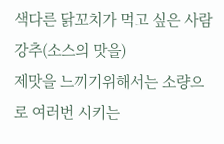색다른 닭꼬치가 먹고 싶은 사람 강추(소스의 맛을)
제맛을 느끼기위해서는 소량으로 여러번 시키는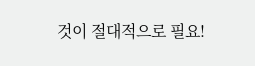것이 절대적으로 필요!